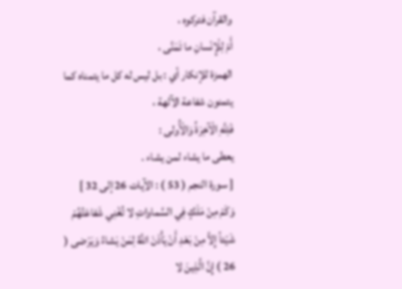والقرآن فتركوه ،
أَمْ لِلْإِنْسانِ ما تَمَنَّى ،
الهمزة للإنكار أي : بل ليس له كل ما يتمناه كما يتمنون شفاعة الآلهة ،
فَلِلَّهِ الْآخِرَةُ وَالْأُولى :
يعطى ما يشاء لمن يشاء .
[ سورة النجم ( 53 ) : الآيات 26 إلى 32 ]
وَكَمْ مِنْ مَلَكٍ فِي السَّماواتِ لا تُغْنِي شَفاعَتُهُمْ شَيْئاً إِلاَّ مِنْ بَعْدِ أَنْ يَأْذَنَ اللَّهُ لِمَنْ يَشاءُ وَيَرْضى ( 26 ) إِنَّ الَّذِينَ لا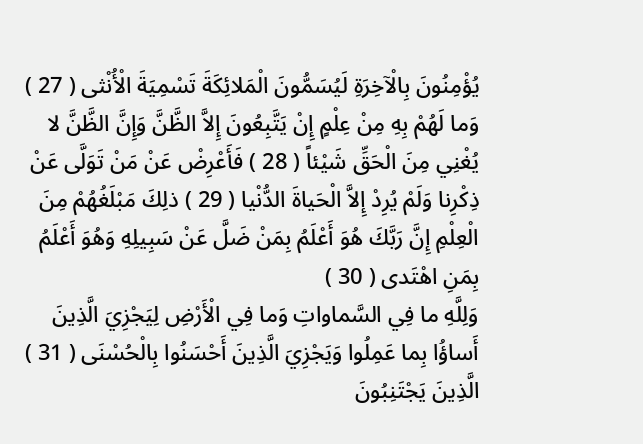يُؤْمِنُونَ بِالْآخِرَةِ لَيُسَمُّونَ الْمَلائِكَةَ تَسْمِيَةَ الْأُنْثى ( 27 ) وَما لَهُمْ بِهِ مِنْ عِلْمٍ إِنْ يَتَّبِعُونَ إِلاَّ الظَّنَّ وَإِنَّ الظَّنَّ لا يُغْنِي مِنَ الْحَقِّ شَيْئاً ( 28 ) فَأَعْرِضْ عَنْ مَنْ تَوَلَّى عَنْ ذِكْرِنا وَلَمْ يُرِدْ إِلاَّ الْحَياةَ الدُّنْيا ( 29 ) ذلِكَ مَبْلَغُهُمْ مِنَ الْعِلْمِ إِنَّ رَبَّكَ هُوَ أَعْلَمُ بِمَنْ ضَلَّ عَنْ سَبِيلِهِ وَهُوَ أَعْلَمُ بِمَنِ اهْتَدى ( 30 )
وَلِلَّهِ ما فِي السَّماواتِ وَما فِي الْأَرْضِ لِيَجْزِيَ الَّذِينَ أَساؤُا بِما عَمِلُوا وَيَجْزِيَ الَّذِينَ أَحْسَنُوا بِالْحُسْنَى ( 31 ) الَّذِينَ يَجْتَنِبُونَ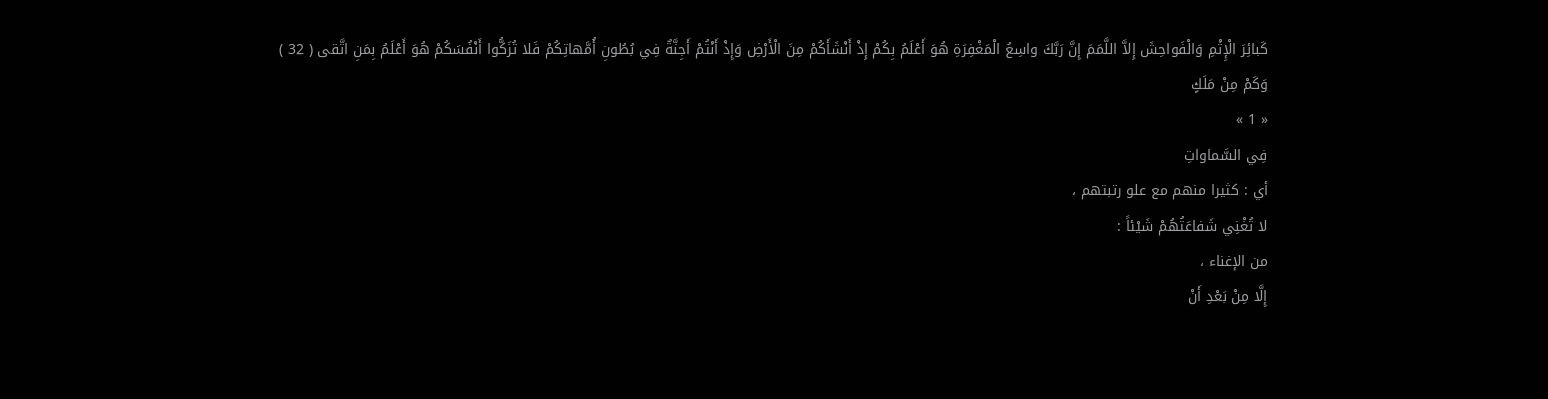كَبائِرَ الْإِثْمِ وَالْفَواحِشَ إِلاَّ اللَّمَمَ إِنَّ رَبَّكَ واسِعُ الْمَغْفِرَةِ هُوَ أَعْلَمُ بِكُمْ إِذْ أَنْشَأَكُمْ مِنَ الْأَرْضِ وَإِذْ أَنْتُمْ أَجِنَّةٌ فِي بُطُونِ أُمَّهاتِكُمْ فَلا تُزَكُّوا أَنْفُسَكُمْ هُوَ أَعْلَمُ بِمَنِ اتَّقى ( 32 )
وَكَمْ مِنْ مَلَكٍ
« 1 »
فِي السَّماواتِ
أي : كثيرا منهم مع علو رتبتهم ،
لا تُغْنِي شَفاعَتُهُمْ شَيْئاً :
من الإغناء ،
إِلَّا مِنْ بَعْدِ أَنْ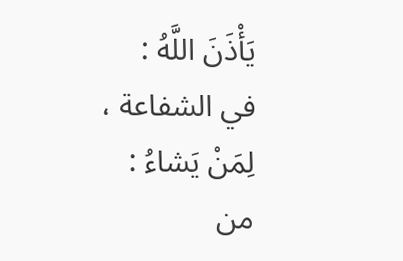يَأْذَنَ اللَّهُ :
في الشفاعة ،
لِمَنْ يَشاءُ :
من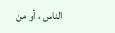الناس ، أو من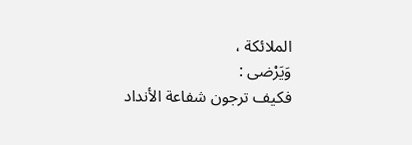الملائكة ،
وَيَرْضى :
فكيف ترجون شفاعة الأنداد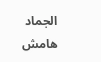الجماد
هامش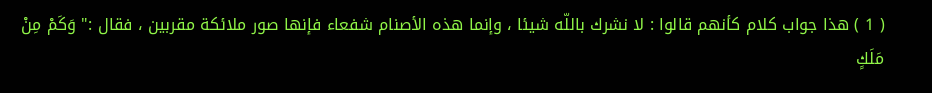( 1 ) هذا جواب كلام كأنهم قالوا : لا نشرك باللّه شيئا ، وإنما هذه الأصنام شفعاء فإنها صور ملائكة مقربين ، فقال :" وَكَمْ مِنْ مَلَكٍ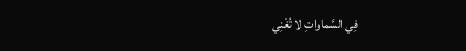فِي السَّماواتِ لا تُغْنِي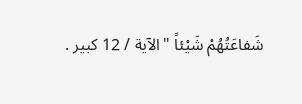شَفاعَتُهُمْ شَيْئاً "الآية / 12 كبير .